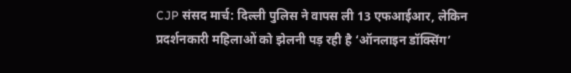CJP संसद मार्च: दिल्ली पुलिस ने वापस ली 13 एफआईआर, लेकिन प्रदर्शनकारी महिलाओं को झेलनी पड़ रही है ‘ऑनलाइन डॉक्सिंग’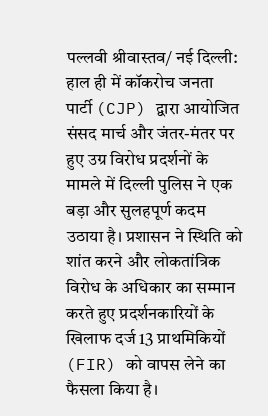पल्लवी श्रीवास्तव/ नई दिल्ली: हाल ही में कॉकरोच जनता पार्टी (CJP) द्वारा आयोजित संसद मार्च और जंतर-मंतर पर हुए उग्र विरोध प्रदर्शनों के मामले में दिल्ली पुलिस ने एक बड़ा और सुलहपूर्ण कदम उठाया है। प्रशासन ने स्थिति को शांत करने और लोकतांत्रिक विरोध के अधिकार का सम्मान करते हुए प्रदर्शनकारियों के खिलाफ दर्ज 13 प्राथमिकियों (FIR) को वापस लेने का फैसला किया है।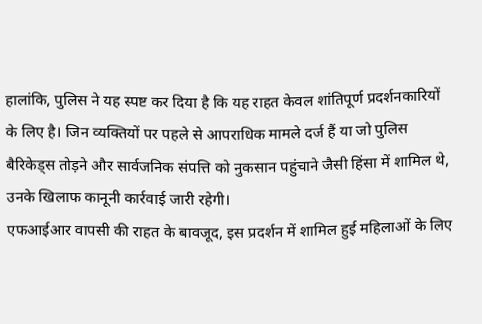हालांकि, पुलिस ने यह स्पष्ट कर दिया है कि यह राहत केवल शांतिपूर्ण प्रदर्शनकारियों के लिए है। जिन व्यक्तियों पर पहले से आपराधिक मामले दर्ज हैं या जो पुलिस बैरिकेड्स तोड़ने और सार्वजनिक संपत्ति को नुकसान पहुंचाने जैसी हिंसा में शामिल थे, उनके खिलाफ कानूनी कार्रवाई जारी रहेगी।
एफआईआर वापसी की राहत के बावजूद, इस प्रदर्शन में शामिल हुई महिलाओं के लिए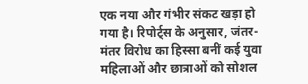एक नया और गंभीर संकट खड़ा हो गया है। रिपोर्ट्स के अनुसार, जंतर-मंतर विरोध का हिस्सा बनीं कई युवा महिलाओं और छात्राओं को सोशल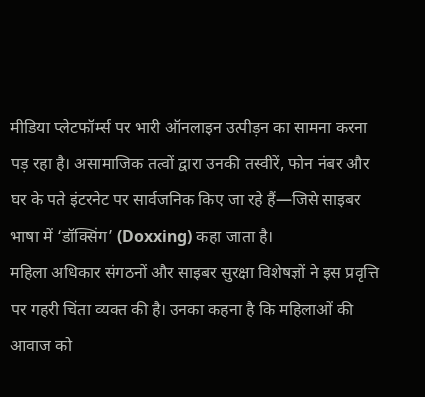मीडिया प्लेटफॉर्म्स पर भारी ऑनलाइन उत्पीड़न का सामना करना पड़ रहा है। असामाजिक तत्वों द्वारा उनकी तस्वीरें, फोन नंबर और घर के पते इंटरनेट पर सार्वजनिक किए जा रहे हैं—जिसे साइबर भाषा में ‘डॉक्सिंग’ (Doxxing) कहा जाता है।
महिला अधिकार संगठनों और साइबर सुरक्षा विशेषज्ञों ने इस प्रवृत्ति पर गहरी चिंता व्यक्त की है। उनका कहना है कि महिलाओं की आवाज को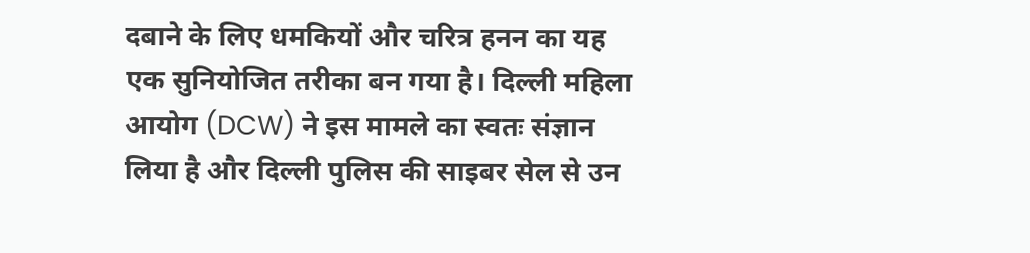दबाने के लिए धमकियों और चरित्र हनन का यह एक सुनियोजित तरीका बन गया है। दिल्ली महिला आयोग (DCW) ने इस मामले का स्वतः संज्ञान लिया है और दिल्ली पुलिस की साइबर सेल से उन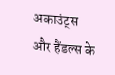अकाउंट्स और हैंडल्स के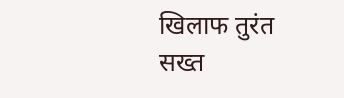खिलाफ तुरंत सख्त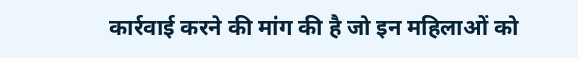कार्रवाई करने की मांग की है जो इन महिलाओं को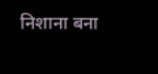निशाना बना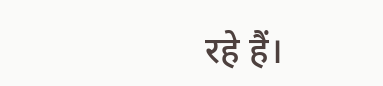रहे हैं।